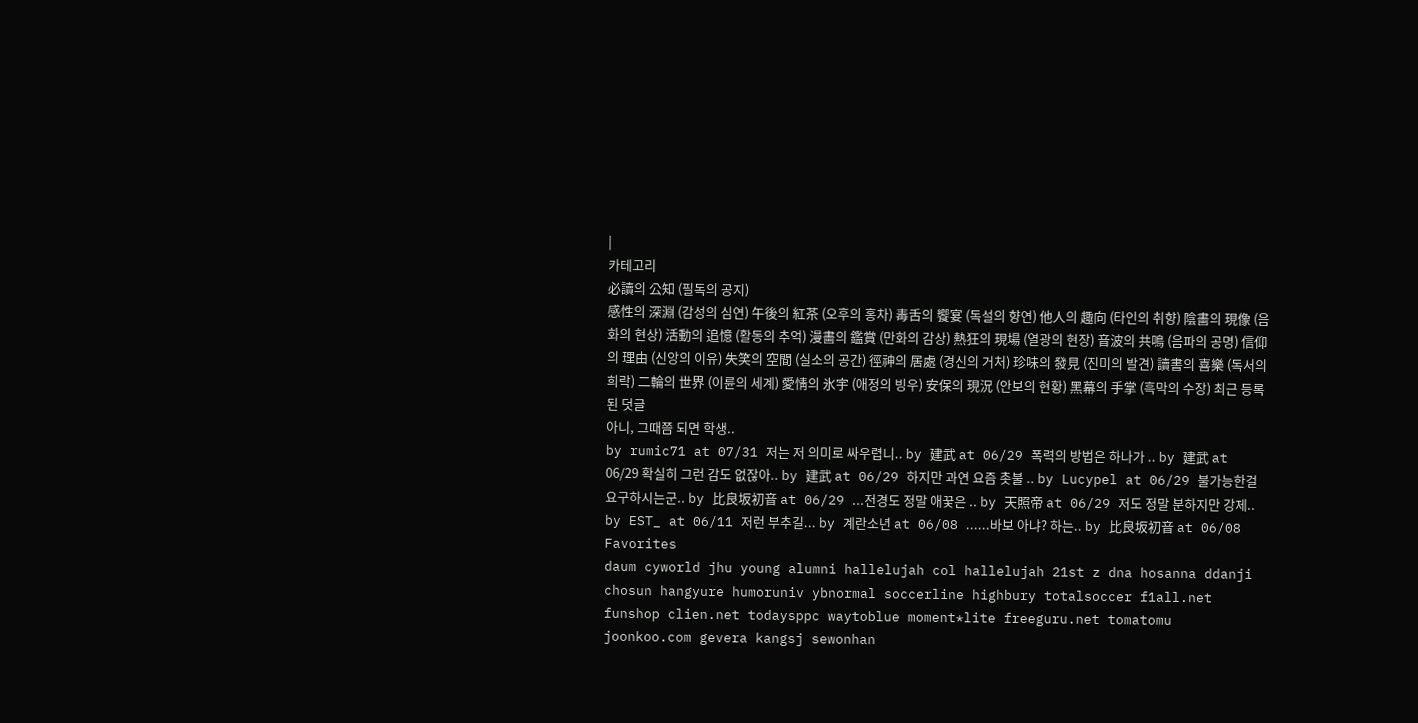|
카테고리
必讀의 公知 (필독의 공지)
感性의 深淵 (감성의 심연) 午後의 紅茶 (오후의 홍차) 毒舌의 饗宴 (독설의 향연) 他人의 趣向 (타인의 취향) 陰畵의 現像 (음화의 현상) 活動의 追憶 (활동의 추억) 漫畵의 鑑賞 (만화의 감상) 熱狂의 現場 (열광의 현장) 音波의 共鳴 (음파의 공명) 信仰의 理由 (신앙의 이유) 失笑의 空間 (실소의 공간) 徑神의 居處 (경신의 거처) 珍味의 發見 (진미의 발견) 讀書의 喜樂 (독서의 희락) 二輪의 世界 (이륜의 세계) 愛情의 氷宇 (애정의 빙우) 安保의 現況 (안보의 현황) 黑幕의 手掌 (흑막의 수장) 최근 등록된 덧글
아니, 그때쯤 되면 학생..
by rumic71 at 07/31 저는 저 의미로 싸우렵니.. by 建武 at 06/29 폭력의 방법은 하나가 .. by 建武 at 06/29 확실히 그런 감도 없잖아.. by 建武 at 06/29 하지만 과연 요즘 촛불 .. by Lucypel at 06/29 불가능한걸 요구하시는군.. by 比良坂初音 at 06/29 ...전경도 정말 애꿎은 .. by 天照帝 at 06/29 저도 정말 분하지만 강제.. by EST_ at 06/11 저런 부추길... by 계란소년 at 06/08 ......바보 아냐? 하는.. by 比良坂初音 at 06/08 Favorites
daum cyworld jhu young alumni hallelujah col hallelujah 21st z dna hosanna ddanji chosun hangyure humoruniv ybnormal soccerline highbury totalsoccer f1all.net funshop clien.net todaysppc waytoblue moment*lite freeguru.net tomatomu joonkoo.com gevera kangsj sewonhan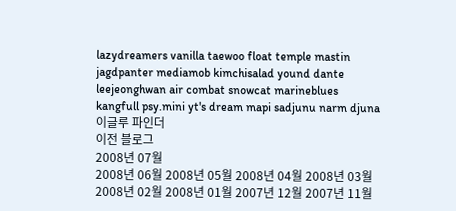lazydreamers vanilla taewoo float temple mastin jagdpanter mediamob kimchisalad yound dante leejeonghwan air combat snowcat marineblues kangfull psy.mini yt's dream mapi sadjunu narm djuna 이글루 파인더
이전 블로그
2008년 07월
2008년 06월 2008년 05월 2008년 04월 2008년 03월 2008년 02월 2008년 01월 2007년 12월 2007년 11월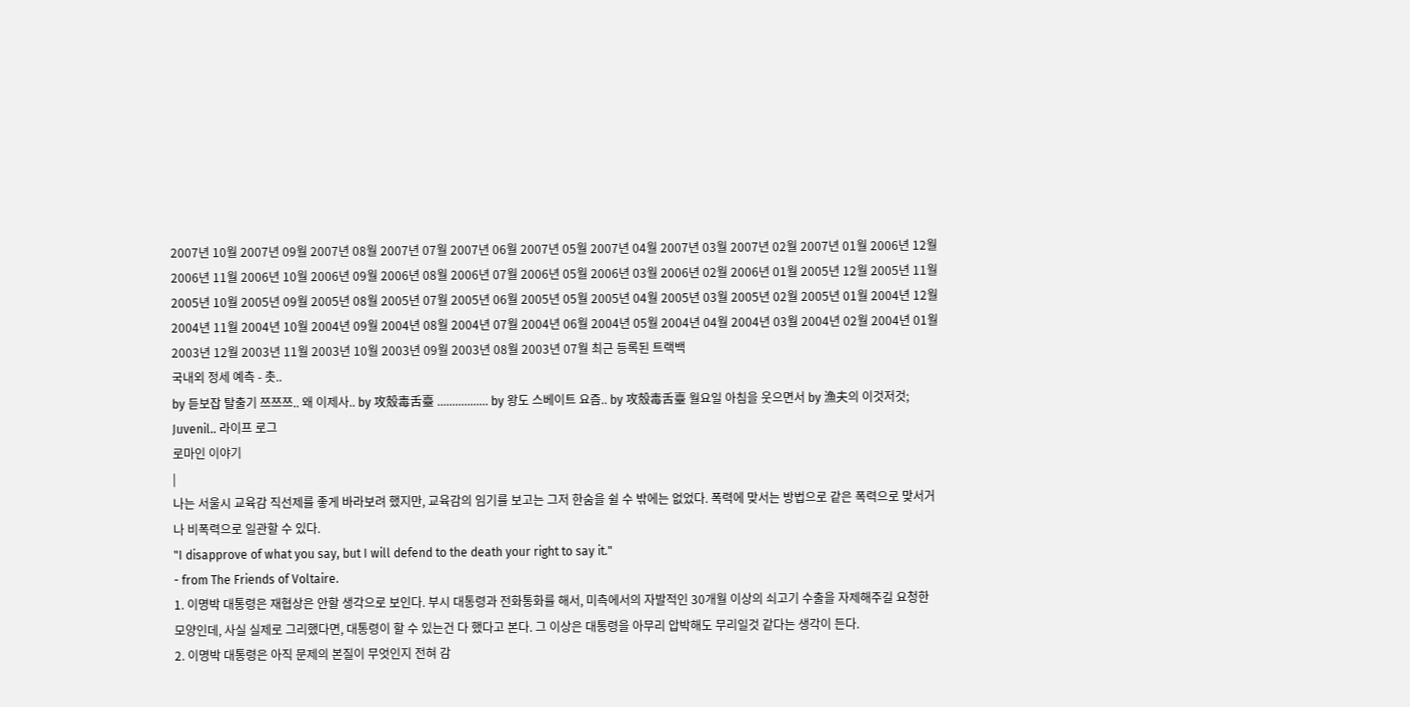2007년 10월 2007년 09월 2007년 08월 2007년 07월 2007년 06월 2007년 05월 2007년 04월 2007년 03월 2007년 02월 2007년 01월 2006년 12월 2006년 11월 2006년 10월 2006년 09월 2006년 08월 2006년 07월 2006년 05월 2006년 03월 2006년 02월 2006년 01월 2005년 12월 2005년 11월 2005년 10월 2005년 09월 2005년 08월 2005년 07월 2005년 06월 2005년 05월 2005년 04월 2005년 03월 2005년 02월 2005년 01월 2004년 12월 2004년 11월 2004년 10월 2004년 09월 2004년 08월 2004년 07월 2004년 06월 2004년 05월 2004년 04월 2004년 03월 2004년 02월 2004년 01월 2003년 12월 2003년 11월 2003년 10월 2003년 09월 2003년 08월 2003년 07월 최근 등록된 트랙백
국내외 정세 예측 - 촛..
by 듣보잡 탈출기 쯔쯔쯔.. 왜 이제사.. by 攻殼毒舌臺 ................. by 왕도 스베이트 요즘.. by 攻殼毒舌臺 월요일 아침을 웃으면서 by 漁夫의 이것저것; Juvenil.. 라이프 로그
로마인 이야기
|
나는 서울시 교육감 직선제를 좋게 바라보려 했지만, 교육감의 임기를 보고는 그저 한숨을 쉴 수 밖에는 없었다. 폭력에 맞서는 방법으로 같은 폭력으로 맞서거나 비폭력으로 일관할 수 있다.
"I disapprove of what you say, but I will defend to the death your right to say it."
- from The Friends of Voltaire.
1. 이명박 대통령은 재협상은 안할 생각으로 보인다. 부시 대통령과 전화통화를 해서, 미측에서의 자발적인 30개월 이상의 쇠고기 수출을 자제해주길 요청한 모양인데, 사실 실제로 그리했다면, 대통령이 할 수 있는건 다 했다고 본다. 그 이상은 대통령을 아무리 압박해도 무리일것 같다는 생각이 든다.
2. 이명박 대통령은 아직 문제의 본질이 무엇인지 전혀 감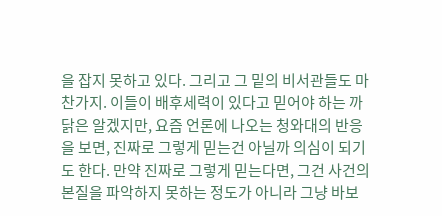을 잡지 못하고 있다. 그리고 그 밑의 비서관들도 마찬가지. 이들이 배후세력이 있다고 믿어야 하는 까닭은 알겠지만, 요즘 언론에 나오는 청와대의 반응을 보면, 진짜로 그렇게 믿는건 아닐까 의심이 되기도 한다. 만약 진짜로 그렇게 믿는다면, 그건 사건의 본질을 파악하지 못하는 정도가 아니라 그냥 바보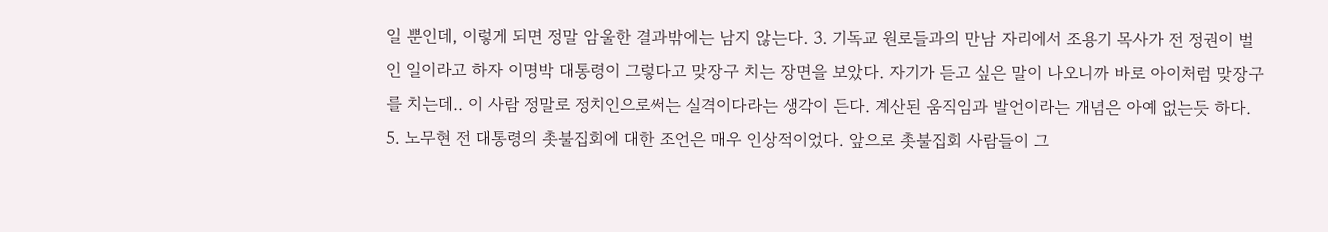일 뿐인데, 이렇게 되면 정말 암울한 결과밖에는 남지 않는다. 3. 기독교 원로들과의 만남 자리에서 조용기 목사가 전 정권이 벌인 일이라고 하자 이명박 대통령이 그렇다고 맞장구 치는 장면을 보았다. 자기가 듣고 싶은 말이 나오니까 바로 아이처럼 맞장구를 치는데.. 이 사람 정말로 정치인으로써는 실격이다라는 생각이 든다. 계산된 움직임과 발언이라는 개념은 아예 없는듯 하다. 5. 노무현 전 대통령의 촛불집회에 대한 조언은 매우 인상적이었다. 앞으로 촛불집회 사람들이 그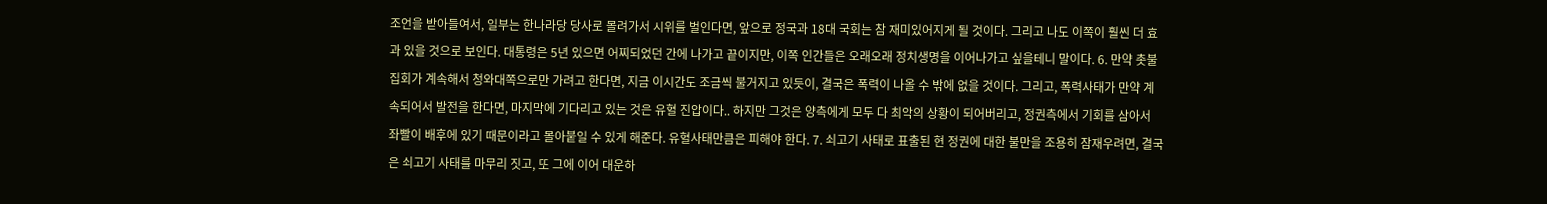조언을 받아들여서, 일부는 한나라당 당사로 몰려가서 시위를 벌인다면, 앞으로 정국과 18대 국회는 참 재미있어지게 될 것이다. 그리고 나도 이쪽이 훨씬 더 효과 있을 것으로 보인다. 대통령은 5년 있으면 어찌되었던 간에 나가고 끝이지만, 이쪽 인간들은 오래오래 정치생명을 이어나가고 싶을테니 말이다. 6. 만약 촛불집회가 계속해서 청와대쪽으로만 가려고 한다면, 지금 이시간도 조금씩 불거지고 있듯이, 결국은 폭력이 나올 수 밖에 없을 것이다. 그리고, 폭력사태가 만약 계속되어서 발전을 한다면, 마지막에 기다리고 있는 것은 유혈 진압이다.. 하지만 그것은 양측에게 모두 다 최악의 상황이 되어버리고, 정권측에서 기회를 삼아서 좌빨이 배후에 있기 때문이라고 몰아붙일 수 있게 해준다. 유혈사태만큼은 피해야 한다. 7. 쇠고기 사태로 표출된 현 정권에 대한 불만을 조용히 잠재우려면, 결국은 쇠고기 사태를 마무리 짓고, 또 그에 이어 대운하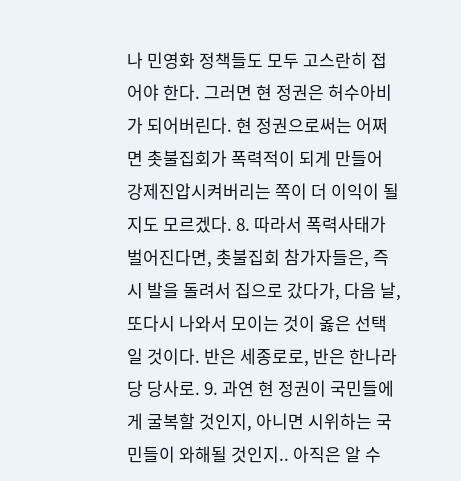나 민영화 정책들도 모두 고스란히 접어야 한다. 그러면 현 정권은 허수아비가 되어버린다. 현 정권으로써는 어쩌면 촛불집회가 폭력적이 되게 만들어 강제진압시켜버리는 쪽이 더 이익이 될 지도 모르겠다. 8. 따라서 폭력사태가 벌어진다면, 촛불집회 참가자들은, 즉시 발을 돌려서 집으로 갔다가, 다음 날, 또다시 나와서 모이는 것이 옳은 선택일 것이다. 반은 세종로로, 반은 한나라당 당사로. 9. 과연 현 정권이 국민들에게 굴복할 것인지, 아니면 시위하는 국민들이 와해될 것인지.. 아직은 알 수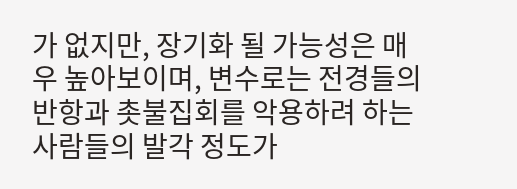가 없지만, 장기화 될 가능성은 매우 높아보이며, 변수로는 전경들의 반항과 촛불집회를 악용하려 하는 사람들의 발각 정도가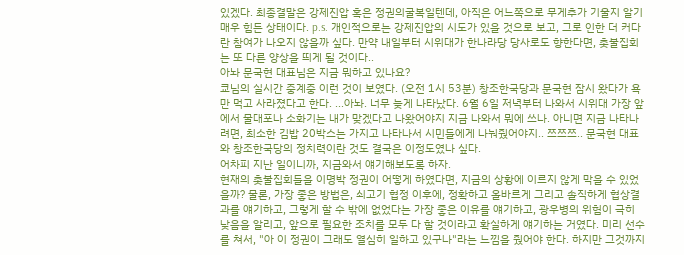있겠다. 최종결말은 강제진압 혹은 정권의굴복일텐데, 아직은 어느쪽으로 무게추가 기울지 알기 매우 힘든 상태이다. p.s. 개인적으로는 강제진압의 시도가 있을 것으로 보고, 그로 인한 더 커다란 참여가 나오지 않을까 싶다. 만약 내일부터 시위대가 한나라당 당사로도 향한다면, 촛불집회는 또 다른 양상을 띄게 될 것이다..
아놔 문국현 대표님은 지금 뭐하고 있나요?
쿄님의 실시간 중계중 이런 것이 보였다. (오전 1시 53분) 창조한국당과 문국현 잠시 왔다가 욕만 먹고 사라졌다고 한다. ...아놔. 너무 늦게 나타났다. 6월 6일 저녁부터 나와서 시위대 가장 앞에서 물대포나 소화기는 내가 맞겠다고 나왔어야지 지금 나와서 뭐에 쓰나. 아니면 지금 나타나려면, 최소한 김밥 20박스는 가지고 나타나서 시민들에게 나눠줬어야지.. 쯔쯔쯔.. 문국현 대표와 창조한국당의 정치력이란 것도 결국은 이정도였나 싶다.
어차피 지난 일이니까, 지금와서 얘기해보도록 하자.
현재의 촛불집회들을 이명박 정권이 어떻게 하였다면, 지금의 상황에 이르지 않게 막을 수 있었을까? 물론, 가장 좋은 방법은, 쇠고기 협정 이후에, 정확하고 올바르게 그리고 솔직하게 협상결과를 얘기하고, 그렇게 할 수 밖에 없었다는 가장 좋은 이유를 얘기하고, 광우병의 위험이 극히 낮음을 알리고, 앞으로 필요한 조치를 모두 다 할 것이라고 확실하게 얘기하는 거였다. 미리 선수를 쳐서, "아 이 정권이 그래도 열심히 일하고 있구나"라는 느낌을 줬어야 한다. 하지만 그것까지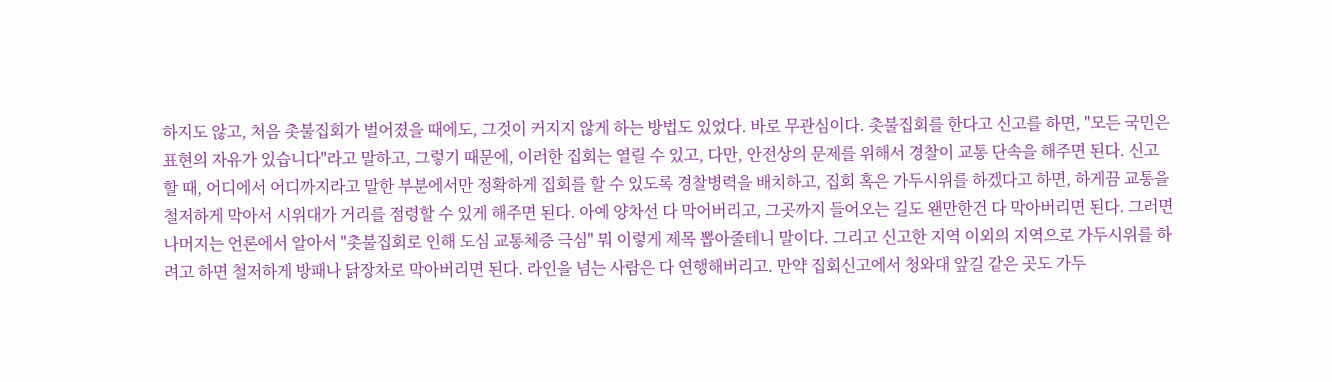하지도 않고, 처음 촛불집회가 벌어졌을 때에도, 그것이 커지지 않게 하는 방법도 있었다. 바로 무관심이다. 촛불집회를 한다고 신고를 하면, "모든 국민은 표현의 자유가 있습니다"라고 말하고, 그렇기 때문에, 이러한 집회는 열릴 수 있고, 다만, 안전상의 문제를 위해서 경찰이 교통 단속을 해주면 된다. 신고할 때, 어디에서 어디까지라고 말한 부분에서만 정확하게 집회를 할 수 있도록 경찰병력을 배치하고, 집회 혹은 가두시위를 하겠다고 하면, 하게끔 교통을 철저하게 막아서 시위대가 거리를 점령할 수 있게 해주면 된다. 아예 양차선 다 막어버리고, 그곳까지 들어오는 길도 왠만한건 다 막아버리면 된다. 그러면 나머지는 언론에서 알아서 "촛불집회로 인해 도심 교통체증 극심" 뭐 이렇게 제목 뽑아줄테니 말이다. 그리고 신고한 지역 이외의 지역으로 가두시위를 하려고 하면 철저하게 방패나 닭장차로 막아버리면 된다. 라인을 넘는 사람은 다 연행해버리고. 만약 집회신고에서 청와대 앞길 같은 곳도 가두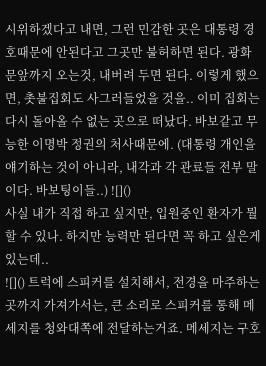시위하겠다고 내면, 그런 민감한 곳은 대통령 경호때문에 안된다고 그곳만 불허하면 된다. 광화문앞까지 오는것, 내버려 두면 된다. 이렇게 했으면, 촛불집회도 사그러들었을 것을.. 이미 집회는 다시 돌아올 수 없는 곳으로 떠났다. 바보같고 무능한 이명박 정권의 처사때문에. (대통령 개인을 얘기하는 것이 아니라, 내각과 각 관료들 전부 말이다. 바보팅이들..) ![]()
사실 내가 직접 하고 싶지만, 입원중인 환자가 뭘 할 수 있나. 하지만 능력만 된다면 꼭 하고 싶은게 있는데..
![]() 트럭에 스피커를 설치해서, 전경을 마주하는 곳까지 가져가서는, 큰 소리로 스피커를 통해 메세지를 청와대쪽에 전달하는거죠. 메세지는 구호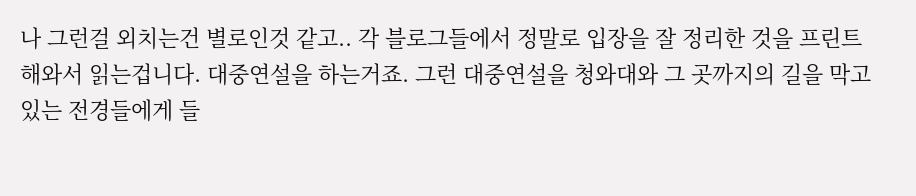나 그런걸 외치는건 별로인것 같고.. 각 블로그들에서 정말로 입장을 잘 정리한 것을 프린트해와서 읽는겁니다. 대중연설을 하는거죠. 그런 대중연설을 청와대와 그 곳까지의 길을 막고 있는 전경들에게 들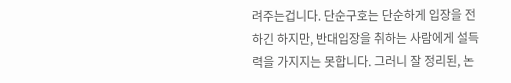려주는겁니다. 단순구호는 단순하게 입장을 전하긴 하지만, 반대입장을 취하는 사람에게 설득력을 가지지는 못합니다. 그러니 잘 정리된, 논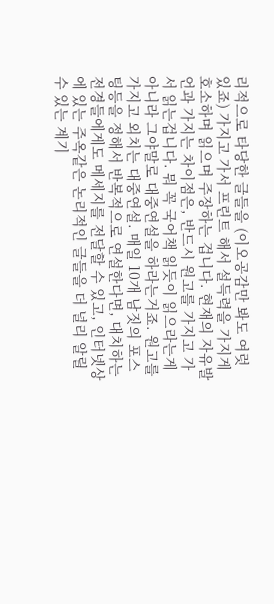리적으로 타당한 글들을 (이오공감만 봐도 여럿 있죠) 가지고 가서 프린트 해서 설득력을 가지게 호소하며 읽으며 주장하는 겁니다. 현재의 자유발언과 가지는 차이점은, 반드시 원고를 가지고 가서 읽는겁니다. 뭐 꼭 국어책 읽듯이 읽으라는게 아니라 그야말로 대중연설을 하라는거죠. 원고를 가지고 외치는 대중연설. 매일 10개 남짓의 포스팅등을 정해서 반복적으로 연설한다면, 대치하는 전경들에게도 메세지를 전달할 수 있고, 인터넷상에 있는 주옥같은 논리적인 글들을 더 널리 알릴 수 있는 계기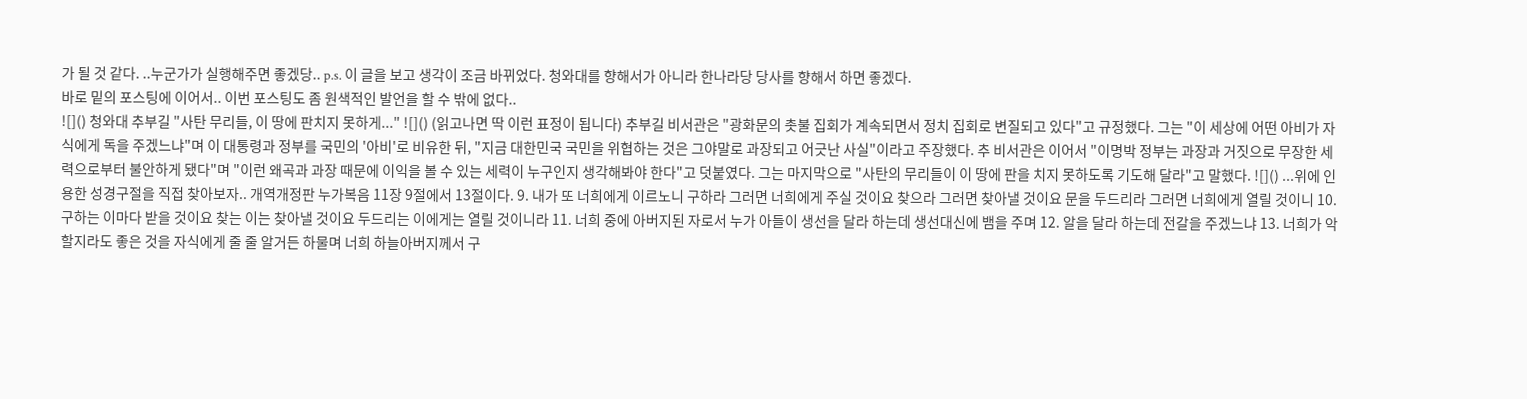가 될 것 같다. ..누군가가 실행해주면 좋겠당.. p.s. 이 글을 보고 생각이 조금 바뀌었다. 청와대를 향해서가 아니라 한나라당 당사를 향해서 하면 좋겠다.
바로 밑의 포스팅에 이어서.. 이번 포스팅도 좀 원색적인 발언을 할 수 밖에 없다..
![]() 청와대 추부길 "사탄 무리들, 이 땅에 판치지 못하게..." ![]() (읽고나면 딱 이런 표정이 됩니다) 추부길 비서관은 "광화문의 촛불 집회가 계속되면서 정치 집회로 변질되고 있다"고 규정했다. 그는 "이 세상에 어떤 아비가 자식에게 독을 주겠느냐"며 이 대통령과 정부를 국민의 '아비'로 비유한 뒤, "지금 대한민국 국민을 위협하는 것은 그야말로 과장되고 어긋난 사실"이라고 주장했다. 추 비서관은 이어서 "이명박 정부는 과장과 거짓으로 무장한 세력으로부터 불안하게 됐다"며 "이런 왜곡과 과장 때문에 이익을 볼 수 있는 세력이 누구인지 생각해봐야 한다"고 덧붙였다. 그는 마지막으로 "사탄의 무리들이 이 땅에 판을 치지 못하도록 기도해 달라"고 말했다. ![]() ...위에 인용한 성경구절을 직접 찾아보자.. 개역개정판 누가복음 11장 9절에서 13절이다. 9. 내가 또 너희에게 이르노니 구하라 그러면 너희에게 주실 것이요 찾으라 그러면 찾아낼 것이요 문을 두드리라 그러면 너희에게 열릴 것이니 10. 구하는 이마다 받을 것이요 찾는 이는 찾아낼 것이요 두드리는 이에게는 열릴 것이니라 11. 너희 중에 아버지된 자로서 누가 아들이 생선을 달라 하는데 생선대신에 뱀을 주며 12. 알을 달라 하는데 전갈을 주겠느냐 13. 너희가 악할지라도 좋은 것을 자식에게 줄 줄 알거든 하물며 너희 하늘아버지께서 구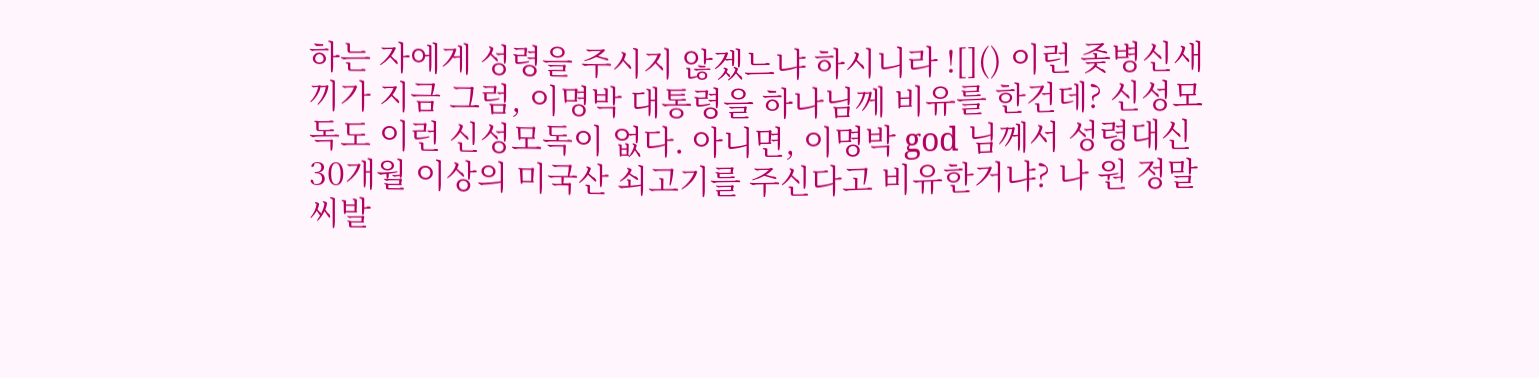하는 자에게 성령을 주시지 않겠느냐 하시니라 ![]() 이런 좆병신새끼가 지금 그럼, 이명박 대통령을 하나님께 비유를 한건데? 신성모독도 이런 신성모독이 없다. 아니면, 이명박 god 님께서 성령대신 30개월 이상의 미국산 쇠고기를 주신다고 비유한거냐? 나 원 정말 씨발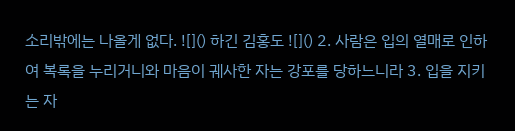소리밖에는 나올게 없다. ![]() 하긴 김홍도 ![]() 2. 사람은 입의 열매로 인하여 복록을 누리거니와 마음이 궤사한 자는 강포를 당하느니라 3. 입을 지키는 자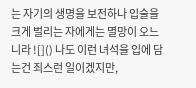는 자기의 생명을 보전하나 입술을 크게 벌리는 자에게는 멸망이 오느니라 ![]() 나도 이런 녀석을 입에 담는건 죄스런 일이겠지만,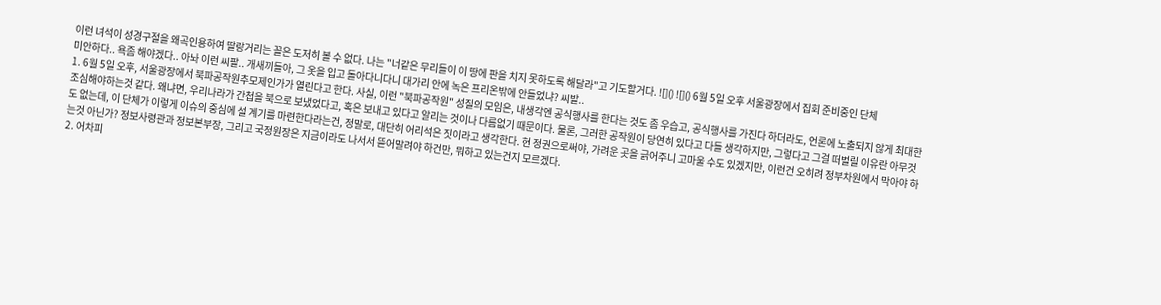이런 녀석이 성경구절을 왜곡인용하여 딸랑거리는 꼴은 도저히 볼 수 없다. 나는 "너같은 무리들이 이 땅에 판을 치지 못하도록 해달라"고 기도할거다. ![]() ![]() 6월 5일 오후 서울광장에서 집회 준비중인 단체
미안하다.. 욕좀 해야겠다.. 아놔 이런 씨팔.. 개새끼들아, 그 옷을 입고 돌아다니다니 대가리 안에 녹은 프리온밖에 안들었냐? 씨발..
1. 6월 5일 오후, 서울광장에서 북파공작원추모제인가가 열린다고 한다. 사실, 이런 "북파공작원" 성질의 모임은, 내생각엔 공식행사를 한다는 것도 좀 우습고, 공식행사를 가진다 하더라도, 언론에 노출되지 않게 최대한 조심해야하는것 같다. 왜냐면, 우리나라가 간첩을 북으로 보냈었다고, 혹은 보내고 있다고 알리는 것이나 다름없기 때문이다. 물론, 그러한 공작원이 당연히 있다고 다들 생각하지만, 그렇다고 그걸 떠벌릴 이유란 아무것도 없는데, 이 단체가 이렇게 이슈의 중심에 설 계기를 마련한다라는건, 정말로, 대단히 어리석은 짓이라고 생각한다. 현 정권으로써야, 가려운 곳을 긁어주니 고마울 수도 있겠지만, 이런건 오히려 정부차원에서 막아야 하는것 아닌가? 정보사령관과 정보본부장, 그리고 국정원장은 지금이라도 나서서 뜯어말려야 하건만, 뭐하고 있는건지 모르겠다.
2. 어차피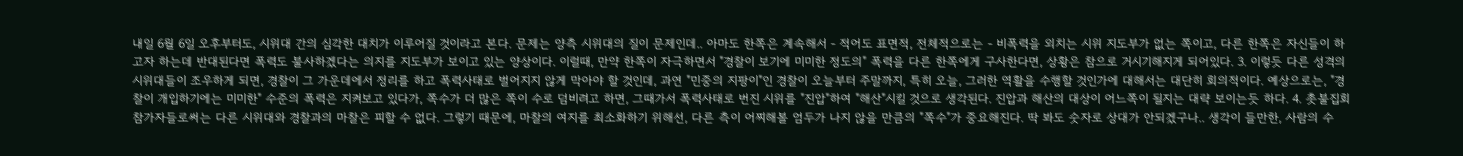내일 6월 6일 오후부터도, 시위대 간의 심각한 대치가 이루어질 것이라고 본다. 문제는 양측 시위대의 질이 문제인데.. 아마도 한쪽은 계속해서 - 적어도 표면적, 전체적으로는 - 비폭력을 외치는 시위 지도부가 없는 쪽이고, 다른 한쪽은 자신들이 하고자 하는데 반대된다면 폭력도 불사하겠다는 의지를 지도부가 보이고 있는 양상이다. 이럴때, 만약 한쪽이 자극하면서 "경찰이 보기에 미미한 정도의" 폭력을 다른 한쪽에게 구사한다면, 상황은 참으로 거시기해지게 되어있다. 3. 이렇듯 다른 성격의 시위대들이 조우하게 되면, 경찰이 그 가운데에서 정리를 하고 폭력사태로 벌어지지 않게 막아야 할 것인데, 과연 "민중의 지팡이"인 경찰이 오늘부터 주말까지, 특히 오늘, 그러한 역활을 수행할 것인가에 대해서는 대단히 회의적이다. 예상으로는, "경찰이 개입하기에는 미미한" 수준의 폭력은 지켜보고 있다가, 쪽수가 더 많은 쪽이 수로 덤비려고 하면, 그때가서 폭력사태로 번진 시위를 "진압"하여 "해산"시킬 것으로 생각된다. 진압과 해산의 대상이 어느쪽이 될지는 대략 보이는듯 하다. 4. 촛불집회 참가자들로써는 다른 시위대와 경찰과의 마찰은 피할 수 없다. 그렇기 때문에, 마찰의 여지를 최소화하기 위해선, 다른 측이 어찌해볼 엄두가 나지 않을 만큼의 "쪽수"가 중요해진다. 딱 봐도 숫자로 상대가 안되겠구나.. 생각이 들만한, 사람의 수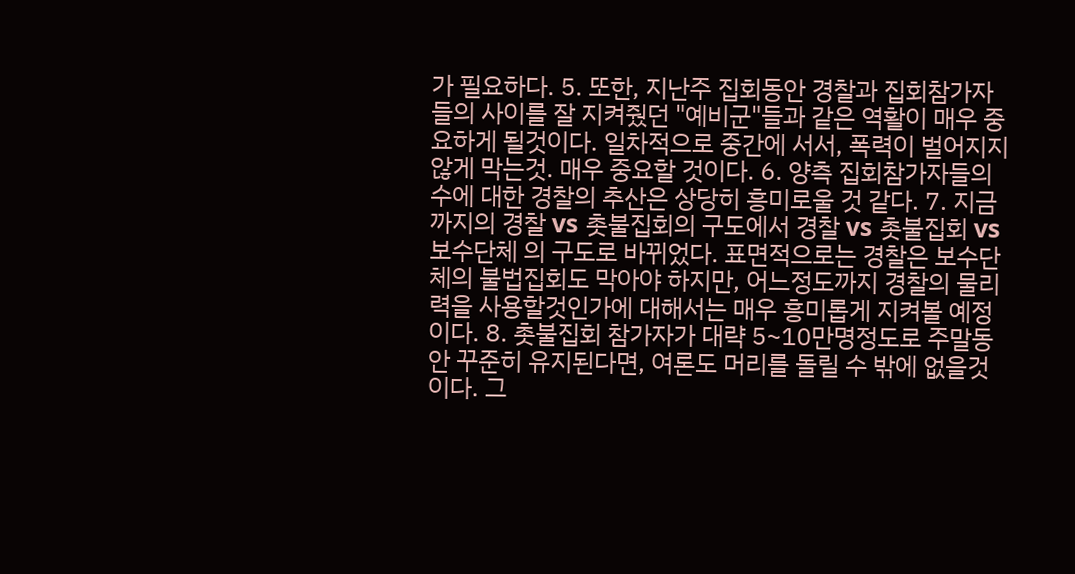가 필요하다. 5. 또한, 지난주 집회동안 경찰과 집회참가자들의 사이를 잘 지켜줬던 "예비군"들과 같은 역활이 매우 중요하게 될것이다. 일차적으로 중간에 서서, 폭력이 벌어지지 않게 막는것. 매우 중요할 것이다. 6. 양측 집회참가자들의 수에 대한 경찰의 추산은 상당히 흥미로울 것 같다. 7. 지금까지의 경찰 vs 촛불집회의 구도에서 경찰 vs 촛불집회 vs 보수단체 의 구도로 바뀌었다. 표면적으로는 경찰은 보수단체의 불법집회도 막아야 하지만, 어느정도까지 경찰의 물리력을 사용할것인가에 대해서는 매우 흥미롭게 지켜볼 예정이다. 8. 촛불집회 참가자가 대략 5~10만명정도로 주말동안 꾸준히 유지된다면, 여론도 머리를 돌릴 수 밖에 없을것이다. 그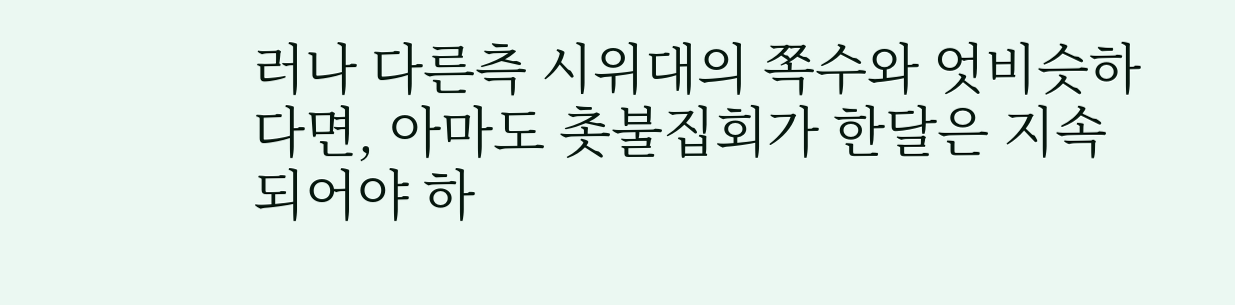러나 다른측 시위대의 쪽수와 엇비슷하다면, 아마도 촛불집회가 한달은 지속되어야 하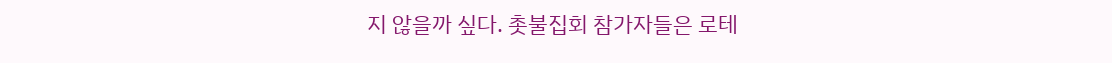지 않을까 싶다. 촛불집회 참가자들은 로테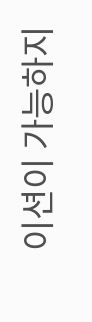이션이 가능하지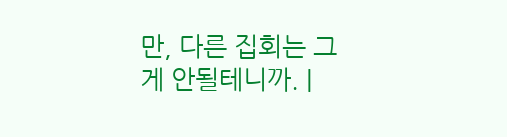만, 다른 집회는 그게 안될테니까. |